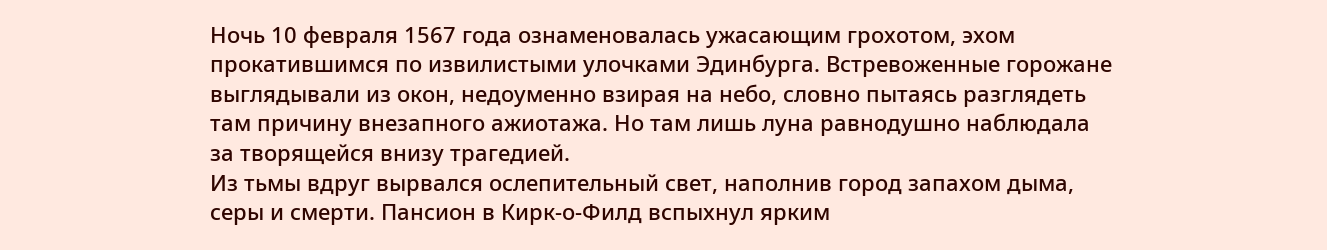Ночь 10 февраля 1567 года ознаменовалась ужасающим грохотом, эхом прокатившимся по извилистыми улочками Эдинбурга. Встревоженные горожане выглядывали из окон, недоуменно взирая на небо, словно пытаясь разглядеть там причину внезапного ажиотажа. Но там лишь луна равнодушно наблюдала за творящейся внизу трагедией.
Из тьмы вдруг вырвался ослепительный свет, наполнив город запахом дыма, серы и смерти. Пансион в Кирк-о-Филд вспыхнул ярким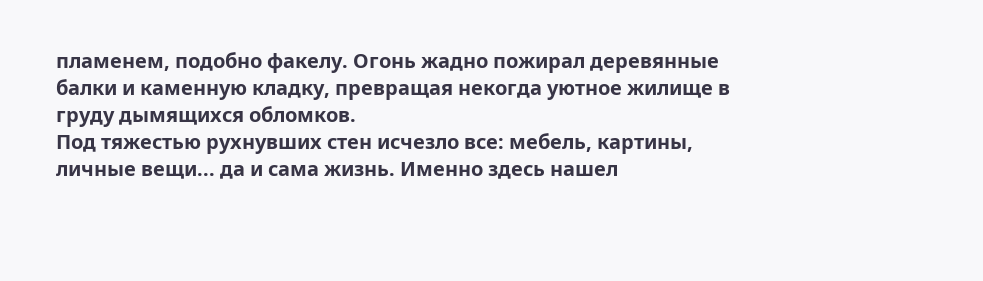пламенем, подобно факелу. Огонь жадно пожирал деревянные балки и каменную кладку, превращая некогда уютное жилище в груду дымящихся обломков.
Под тяжестью рухнувших стен исчезло все: мебель, картины, личные вещи... да и сама жизнь. Именно здесь нашел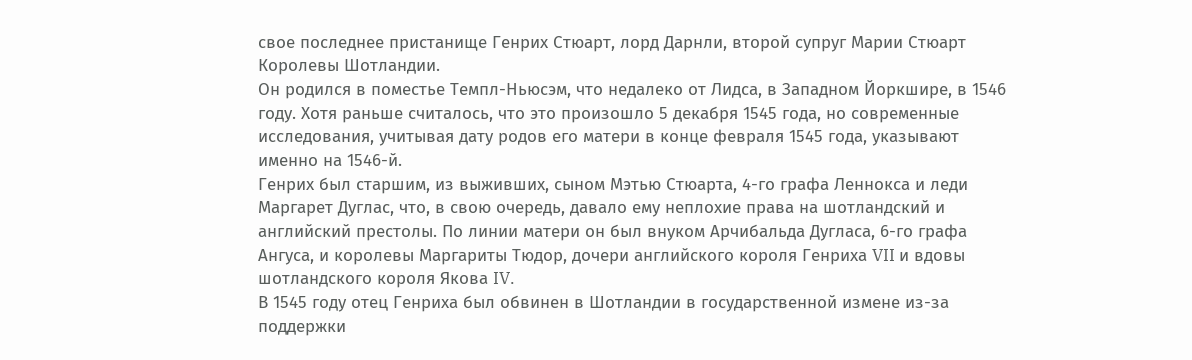свое последнее пристанище Генрих Стюарт, лорд Дарнли, второй супруг Марии Стюарт Королевы Шотландии.
Он родился в поместье Темпл-Ньюсэм, что недалеко от Лидса, в Западном Йоркшире, в 1546 году. Хотя раньше считалось, что это произошло 5 декабря 1545 года, но современные исследования, учитывая дату родов его матери в конце февраля 1545 года, указывают именно на 1546-й.
Генрих был старшим, из выживших, сыном Мэтью Стюарта, 4-го графа Леннокса и леди Маргарет Дуглас, что, в свою очередь, давало ему неплохие права на шотландский и английский престолы. По линии матери он был внуком Арчибальда Дугласа, 6-го графа Ангуса, и королевы Маргариты Тюдор, дочери английского короля Генриха VII и вдовы шотландского короля Якова IV.
В 1545 году отец Генриха был обвинен в Шотландии в государственной измене из-за поддержки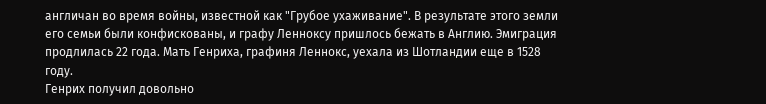англичан во время войны, известной как "Грубое ухаживание". В результате этого земли его семьи были конфискованы, и графу Ленноксу пришлось бежать в Англию. Эмиграция продлилась 22 года. Мать Генриха, графиня Леннокс, уехала из Шотландии еще в 1528 году.
Генрих получил довольно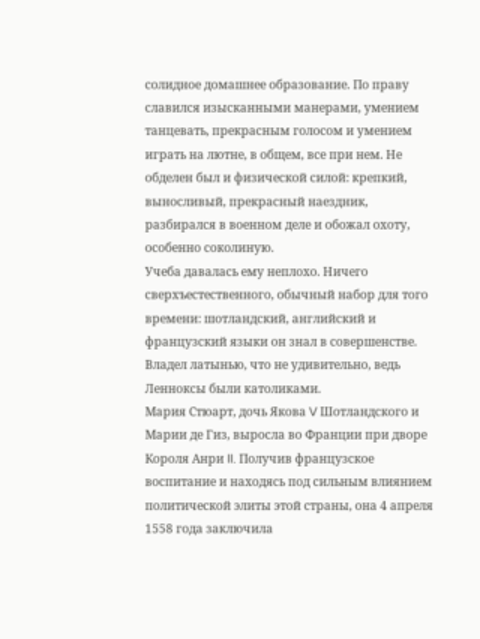солидное домашнее образование. По праву славился изысканными манерами, умением танцевать, прекрасным голосом и умением играть на лютне, в общем, все при нем. Не обделен был и физической силой: крепкий, выносливый, прекрасный наездник, разбирался в военном деле и обожал охоту, особенно соколиную.
Учеба давалась ему неплохо. Ничего сверхъестественного, обычный набор для того времени: шотландский, английский и французский языки он знал в совершенстве. Владел латынью, что не удивительно, ведь Ленноксы были католиками.
Мария Стюарт, дочь Якова V Шотландского и Марии де Гиз, выросла во Франции при дворе Короля Анри II. Получив французское воспитание и находясь под сильным влиянием политической элиты этой страны, она 4 апреля 1558 года заключила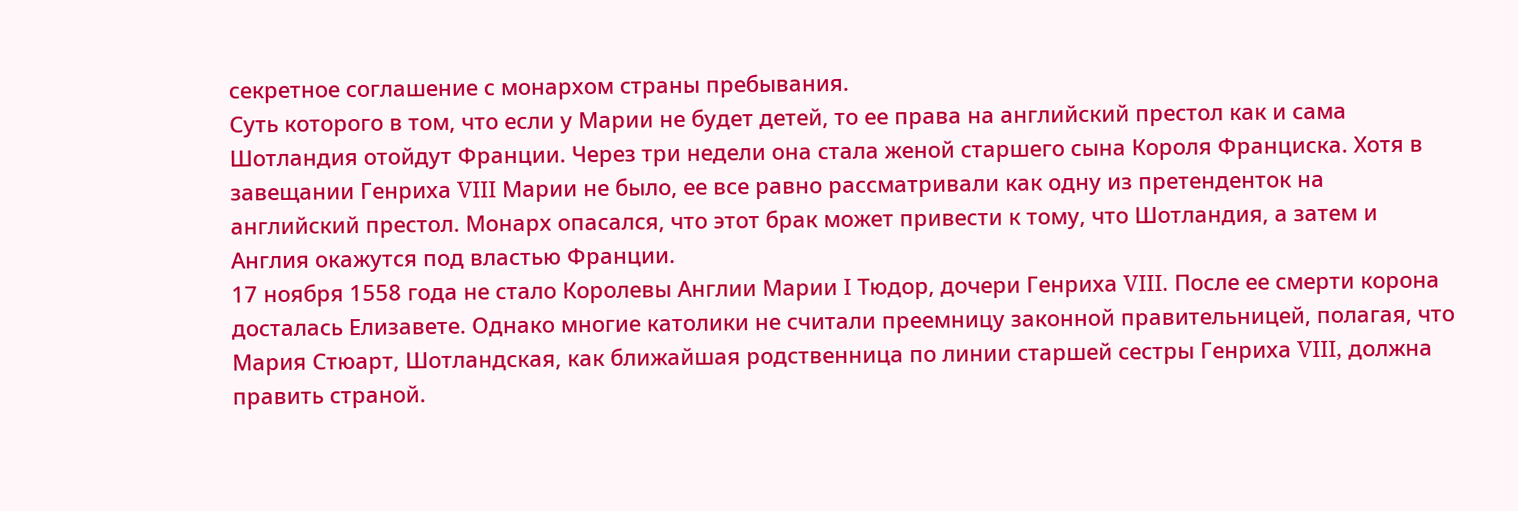секретное соглашение с монархом страны пребывания.
Суть которого в том, что если у Марии не будет детей, то ее права на английский престол как и сама Шотландия отойдут Франции. Через три недели она стала женой старшего сына Короля Франциска. Хотя в завещании Генриха VIII Марии не было, ее все равно рассматривали как одну из претенденток на английский престол. Монарх опасался, что этот брак может привести к тому, что Шотландия, а затем и Англия окажутся под властью Франции.
17 ноября 1558 года не стало Королевы Англии Марии I Тюдор, дочери Генриха VIII. После ее смерти корона досталась Елизавете. Однако многие католики не считали преемницу законной правительницей, полагая, что Мария Стюарт, Шотландская, как ближайшая родственница по линии старшей сестры Генриха VIII, должна править страной.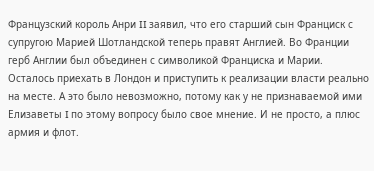Французский король Анри II заявил, что его старший сын Франциск с супругою Марией Шотландской теперь правят Англией. Во Франции герб Англии был объединен с символикой Франциска и Марии. Осталось приехать в Лондон и приступить к реализации власти реально на месте. А это было невозможно, потому как у не признаваемой ими Елизаветы I по этому вопросу было свое мнение. И не просто, а плюс армия и флот.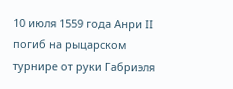10 июля 1559 года Анри II погиб на рыцарском турнире от руки Габриэля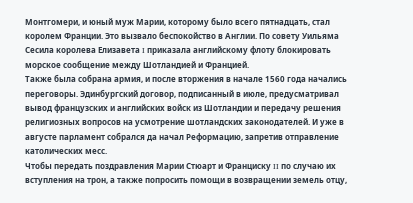Монтгомери, и юный муж Марии, которому было всего пятнадцать, стал королем Франции. Это вызвало беспокойство в Англии. По совету Уильяма Сесила королева Елизавета I приказала английскому флоту блокировать морское сообщение между Шотландией и Францией.
Также была собрана армия, и после вторжения в начале 1560 года начались переговоры. Эдинбургский договор, подписанный в июле, предусматривал вывод французских и английских войск из Шотландии и передачу решения религиозных вопросов на усмотрение шотландских законодателей. И уже в августе парламент собрался да начал Реформацию, запретив отправление католических месс.
Чтобы передать поздравления Марии Стюарт и Франциску II по случаю их вступления на трон, а также попросить помощи в возвращении земель отцу,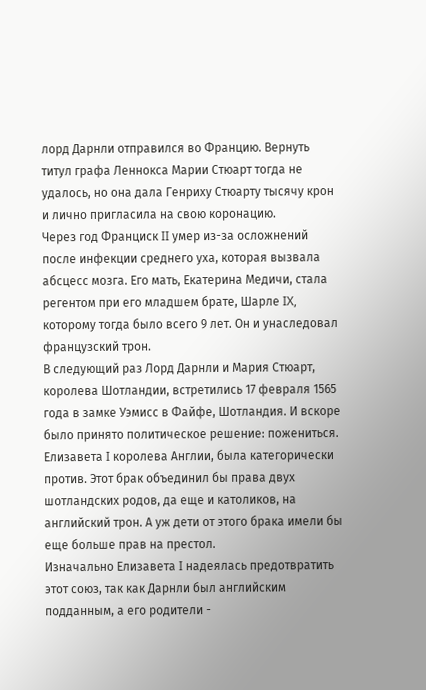лорд Дарнли отправился во Францию. Вернуть титул графа Леннокса Марии Стюарт тогда не удалось, но она дала Генриху Стюарту тысячу крон и лично пригласила на свою коронацию.
Через год Франциск II умер из-за осложнений после инфекции среднего уха, которая вызвала абсцесс мозга. Его мать, Екатерина Медичи, стала регентом при его младшем брате, Шарле IX, которому тогда было всего 9 лет. Он и унаследовал французский трон.
В следующий раз Лорд Дарнли и Мария Стюарт, королева Шотландии, встретились 17 февраля 1565 года в замке Уэмисс в Файфе, Шотландия. И вскоре было принято политическое решение: пожениться. Елизавета I королева Англии, была категорически против. Этот брак объединил бы права двух шотландских родов, да еще и католиков, на английский трон. А уж дети от этого брака имели бы еще больше прав на престол.
Изначально Елизавета I надеялась предотвратить этот союз, так как Дарнли был английским подданным, а его родители -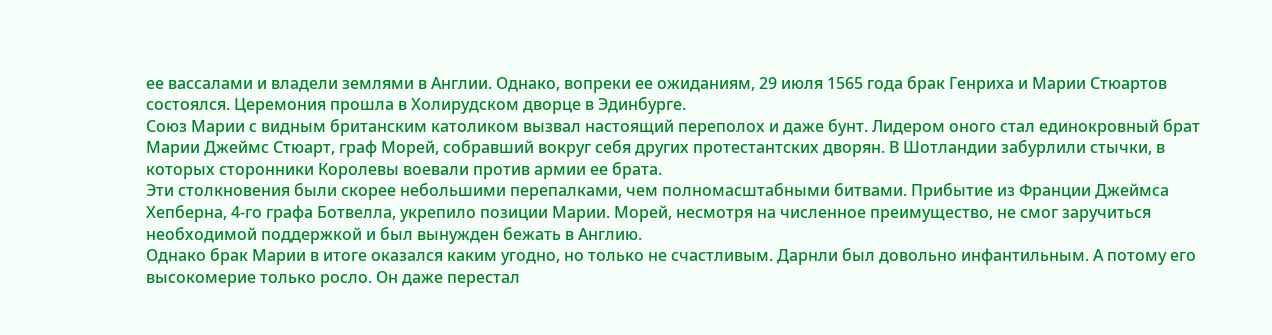ее вассалами и владели землями в Англии. Однако, вопреки ее ожиданиям, 29 июля 1565 года брак Генриха и Марии Стюартов состоялся. Церемония прошла в Холирудском дворце в Эдинбурге.
Союз Марии с видным британским католиком вызвал настоящий переполох и даже бунт. Лидером оного стал единокровный брат Марии Джеймс Стюарт, граф Морей, собравший вокруг себя других протестантских дворян. В Шотландии забурлили стычки, в которых сторонники Королевы воевали против армии ее брата.
Эти столкновения были скорее небольшими перепалками, чем полномасштабными битвами. Прибытие из Франции Джеймса Хепберна, 4-го графа Ботвелла, укрепило позиции Марии. Морей, несмотря на численное преимущество, не смог заручиться необходимой поддержкой и был вынужден бежать в Англию.
Однако брак Марии в итоге оказался каким угодно, но только не счастливым. Дарнли был довольно инфантильным. А потому его высокомерие только росло. Он даже перестал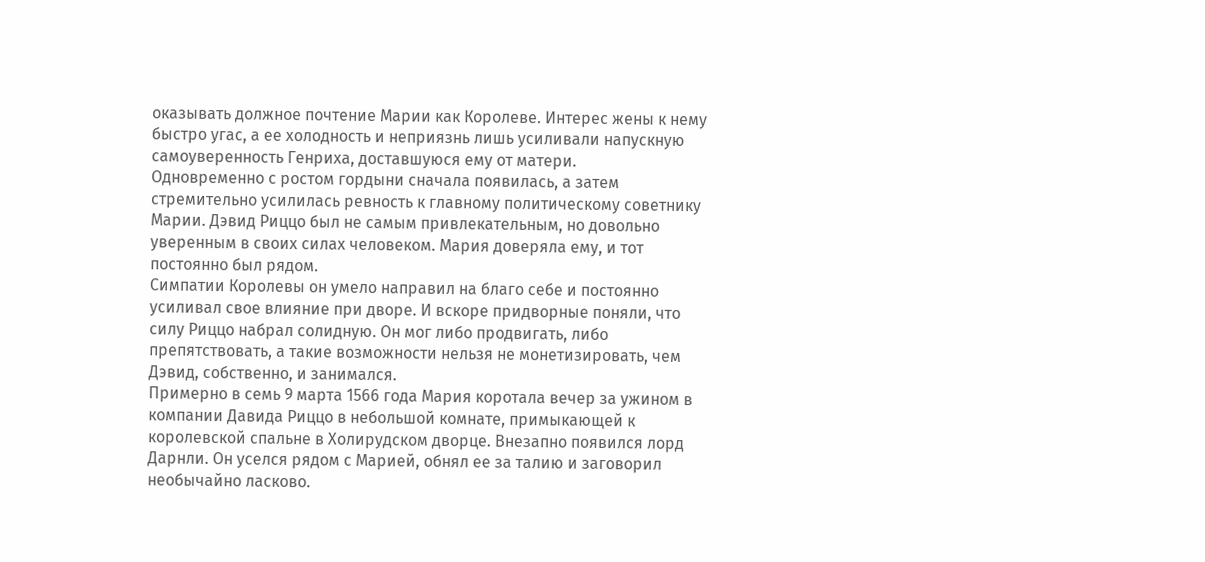оказывать должное почтение Марии как Королеве. Интерес жены к нему быстро угас, а ее холодность и неприязнь лишь усиливали напускную самоуверенность Генриха, доставшуюся ему от матери.
Одновременно с ростом гордыни сначала появилась, а затем стремительно усилилась ревность к главному политическому советнику Марии. Дэвид Риццо был не самым привлекательным, но довольно уверенным в своих силах человеком. Мария доверяла ему, и тот постоянно был рядом.
Симпатии Королевы он умело направил на благо себе и постоянно усиливал свое влияние при дворе. И вскоре придворные поняли, что силу Риццо набрал солидную. Он мог либо продвигать, либо препятствовать, а такие возможности нельзя не монетизировать, чем Дэвид, собственно, и занимался.
Примерно в семь 9 марта 1566 года Мария коротала вечер за ужином в компании Давида Риццо в небольшой комнате, примыкающей к королевской спальне в Холирудском дворце. Внезапно появился лорд Дарнли. Он уселся рядом с Марией, обнял ее за талию и заговорил необычайно ласково.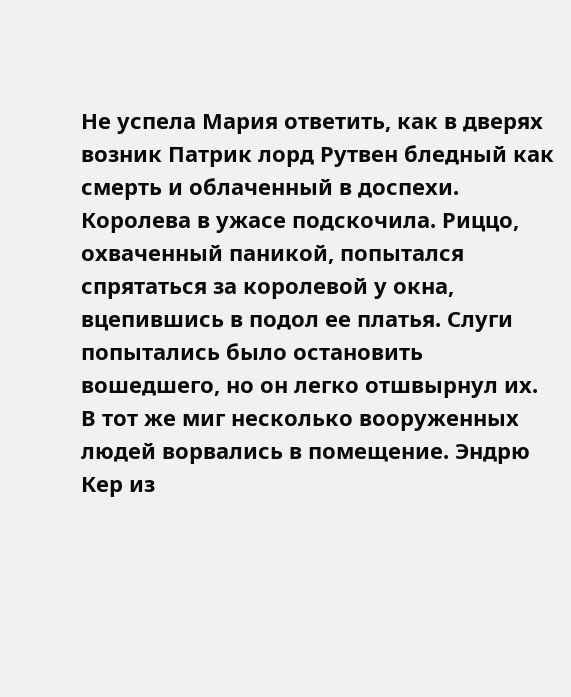Не успела Мария ответить, как в дверях возник Патрик лорд Рутвен бледный как смерть и облаченный в доспехи. Королева в ужасе подскочила. Риццо, охваченный паникой, попытался спрятаться за королевой у окна, вцепившись в подол ее платья. Слуги попытались было остановить вошедшего, но он легко отшвырнул их.
В тот же миг несколько вооруженных людей ворвались в помещение. Эндрю Кер из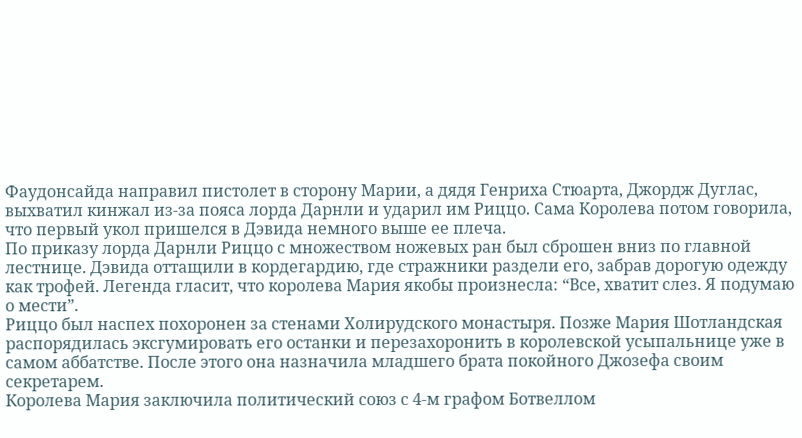Фаудонсайда направил пистолет в сторону Марии, а дядя Генриха Стюарта, Джордж Дуглас, выхватил кинжал из-за пояса лорда Дарнли и ударил им Риццо. Сама Королева потом говорила, что первый укол пришелся в Дэвида немного выше ее плеча.
По приказу лорда Дарнли Риццо с множеством ножевых ран был сброшен вниз по главной лестнице. Дэвида оттащили в кордегардию, где стражники раздели его, забрав дорогую одежду как трофей. Легенда гласит, что королева Мария якобы произнесла: “Все, хватит слез. Я подумаю о мести”.
Риццо был наспех похоронен за стенами Холирудского монастыря. Позже Мария Шотландская распорядилась эксгумировать его останки и перезахоронить в королевской усыпальнице уже в самом аббатстве. После этого она назначила младшего брата покойного Джозефа своим секретарем.
Королева Мария заключила политический союз с 4-м графом Ботвеллом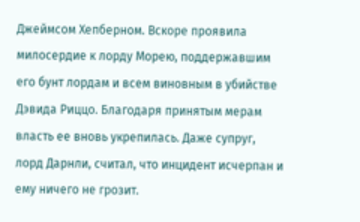Джеймсом Хепберном. Вскоре проявила милосердие к лорду Морею, поддержавшим его бунт лордам и всем виновным в убийстве Дэвида Риццо. Благодаря принятым мерам власть ее вновь укрепилась. Даже супруг, лорд Дарнли, считал, что инцидент исчерпан и ему ничего не грозит.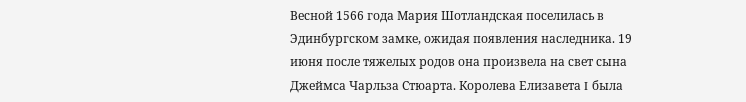Весной 1566 года Мария Шотландская поселилась в Эдинбургском замке, ожидая появления наследника. 19 июня после тяжелых родов она произвела на свет сына Джеймса Чарльза Стюарта. Королева Елизавета I была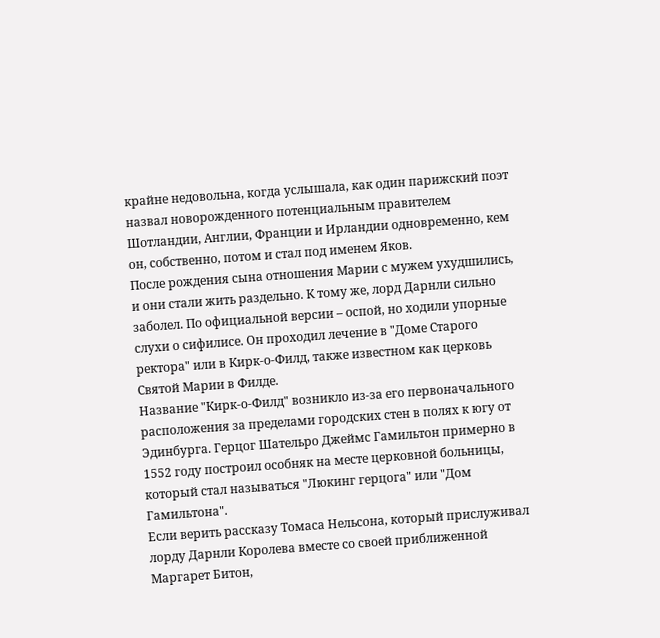крайне недовольна, когда услышала, как один парижский поэт назвал новорожденного потенциальным правителем Шотландии, Англии, Франции и Ирландии одновременно, кем он, собственно, потом и стал под именем Яков.
После рождения сына отношения Марии с мужем ухудшились, и они стали жить раздельно. К тому же, лорд Дарнли сильно заболел. По официальной версии – оспой, но ходили упорные слухи о сифилисе. Он проходил лечение в "Доме Старого ректора" или в Кирк-о-Филд, также известном как церковь Святой Марии в Филде.
Название "Кирк-о-Филд" возникло из-за его первоначального расположения за пределами городских стен в полях к югу от Эдинбурга. Герцог Шательро Джеймс Гамильтон примерно в 1552 году построил особняк на месте церковной больницы, который стал называться "Люкинг герцога" или "Дом Гамильтона".
Если верить рассказу Томаса Нельсона, который прислуживал лорду Дарнли Королева вместе со своей приближенной Маргарет Битон,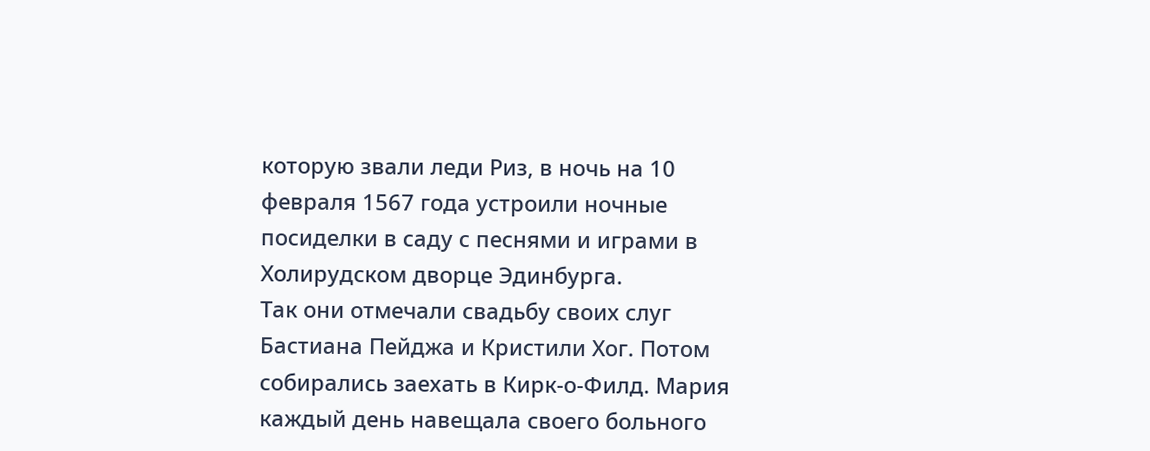которую звали леди Риз, в ночь на 10 февраля 1567 года устроили ночные посиделки в саду с песнями и играми в Холирудском дворце Эдинбурга.
Так они отмечали свадьбу своих слуг Бастиана Пейджа и Кристили Хог. Потом собирались заехать в Кирк-о-Филд. Мария каждый день навещала своего больного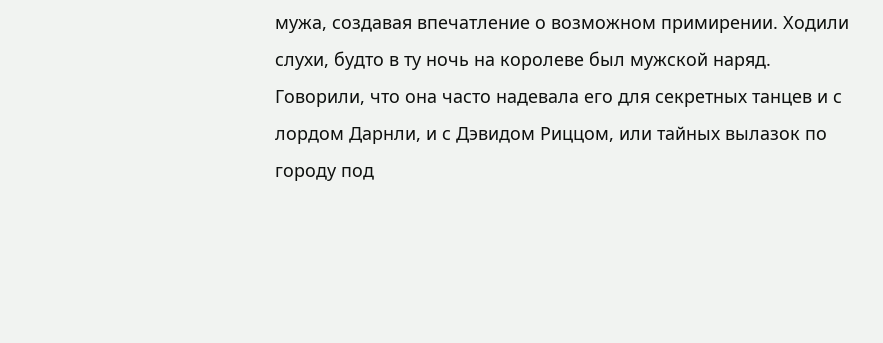мужа, создавая впечатление о возможном примирении. Ходили слухи, будто в ту ночь на королеве был мужской наряд.
Говорили, что она часто надевала его для секретных танцев и с лордом Дарнли, и с Дэвидом Риццом, или тайных вылазок по городу под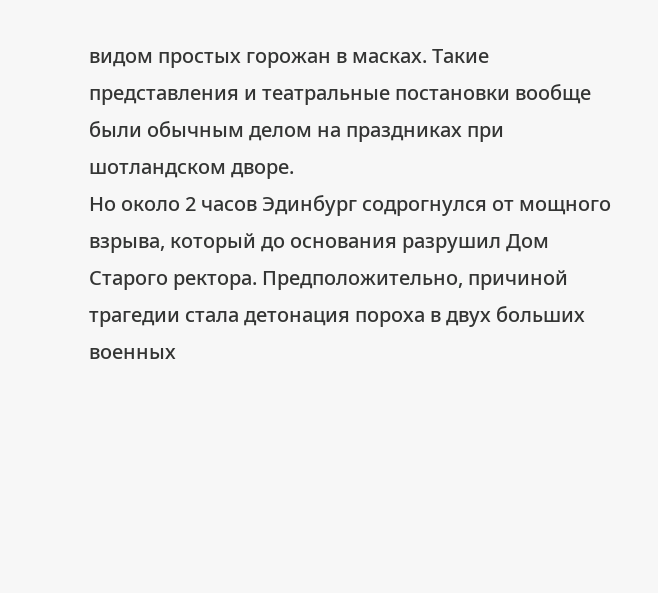видом простых горожан в масках. Такие представления и театральные постановки вообще были обычным делом на праздниках при шотландском дворе.
Но около 2 часов Эдинбург содрогнулся от мощного взрыва, который до основания разрушил Дом Старого ректора. Предположительно, причиной трагедии стала детонация пороха в двух больших военных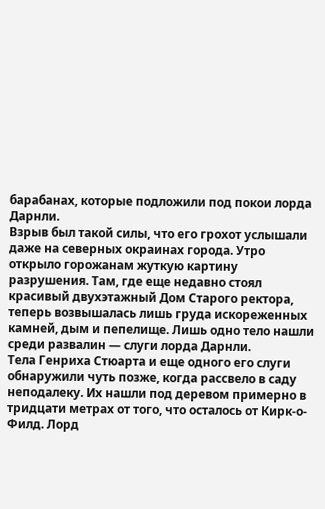барабанах, которые подложили под покои лорда Дарнли.
Взрыв был такой силы, что его грохот услышали даже на северных окраинах города. Утро открыло горожанам жуткую картину разрушения. Там, где еще недавно стоял красивый двухэтажный Дом Старого ректора, теперь возвышалась лишь груда искореженных камней, дым и пепелище. Лишь одно тело нашли среди развалин — слуги лорда Дарнли.
Тела Генриха Стюарта и еще одного его слуги обнаружили чуть позже, когда рассвело в саду неподалеку. Их нашли под деревом примерно в тридцати метрах от того, что осталось от Кирк-о-Филд. Лорд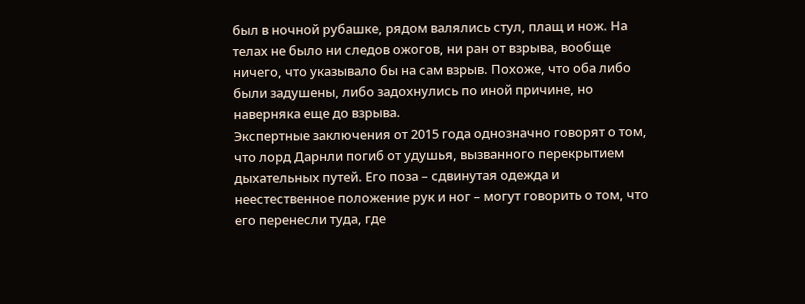был в ночной рубашке, рядом валялись стул, плащ и нож. На телах не было ни следов ожогов, ни ран от взрыва, вообще ничего, что указывало бы на сам взрыв. Похоже, что оба либо были задушены, либо задохнулись по иной причине, но наверняка еще до взрыва.
Экспертные заключения от 2015 года однозначно говорят о том, что лорд Дарнли погиб от удушья, вызванного перекрытием дыхательных путей. Его поза – сдвинутая одежда и неестественное положение рук и ног – могут говорить о том, что его перенесли туда, где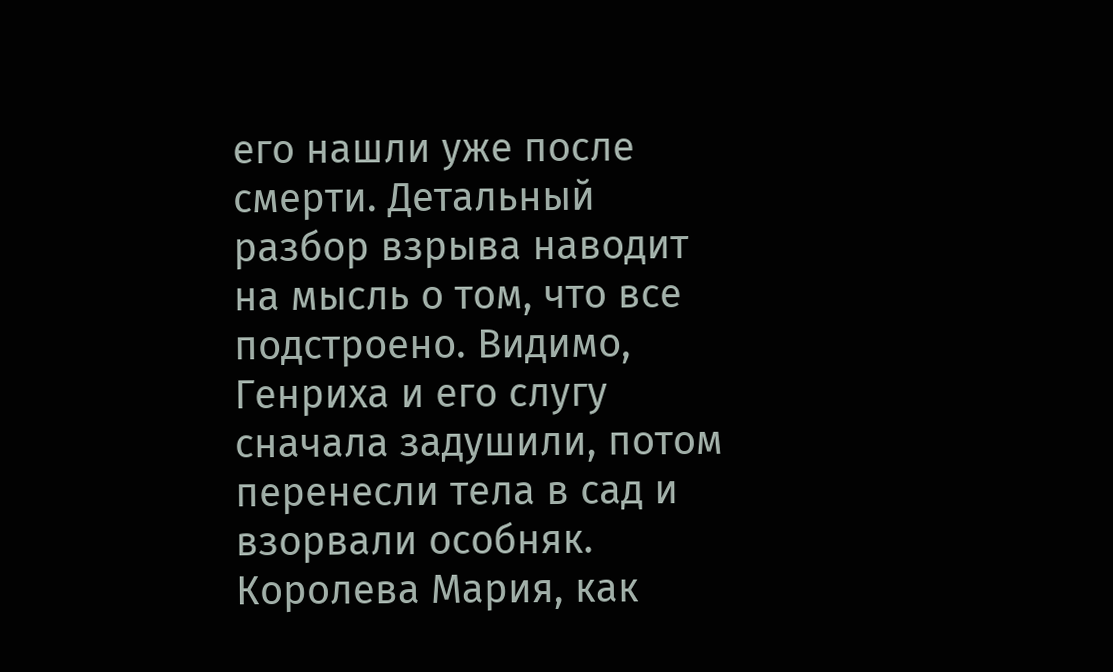его нашли уже после смерти. Детальный разбор взрыва наводит на мысль о том, что все подстроено. Видимо, Генриха и его слугу сначала задушили, потом перенесли тела в сад и взорвали особняк.
Королева Мария, как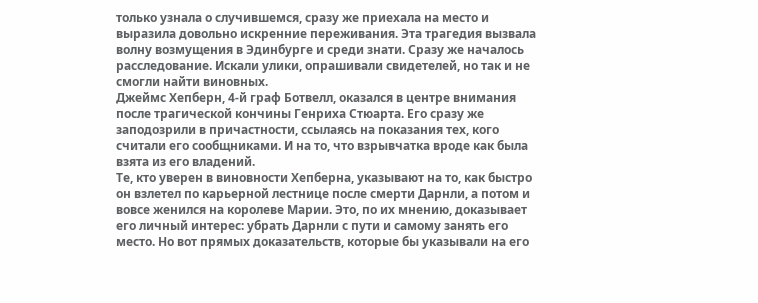только узнала о случившемся, сразу же приехала на место и выразила довольно искренние переживания. Эта трагедия вызвала волну возмущения в Эдинбурге и среди знати. Сразу же началось расследование. Искали улики, опрашивали свидетелей, но так и не смогли найти виновных.
Джеймс Хепберн, 4-й граф Ботвелл, оказался в центре внимания после трагической кончины Генриха Стюарта. Его сразу же заподозрили в причастности, ссылаясь на показания тех, кого считали его сообщниками. И на то, что взрывчатка вроде как была взята из его владений.
Те, кто уверен в виновности Хепберна, указывают на то, как быстро он взлетел по карьерной лестнице после смерти Дарнли, а потом и вовсе женился на королеве Марии. Это, по их мнению, доказывает его личный интерес: убрать Дарнли с пути и самому занять его место. Но вот прямых доказательств, которые бы указывали на его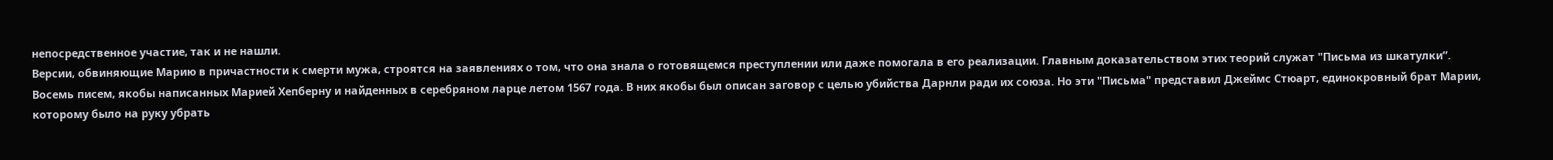непосредственное участие, так и не нашли.
Версии, обвиняющие Марию в причастности к смерти мужа, строятся на заявлениях о том, что она знала о готовящемся преступлении или даже помогала в его реализации. Главным доказательством этих теорий служат "Письма из шкатулки”.
Восемь писем, якобы написанных Марией Хепберну и найденных в серебряном ларце летом 1567 года. В них якобы был описан заговор с целью убийства Дарнли ради их союза. Но эти "Письма" представил Джеймс Стюарт, единокровный брат Марии, которому было на руку убрать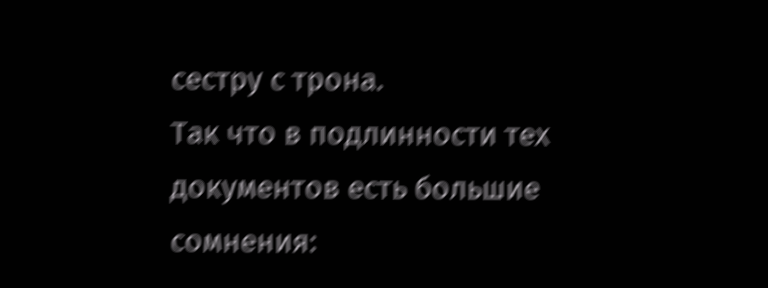сестру с трона.
Так что в подлинности тех документов есть большие сомнения: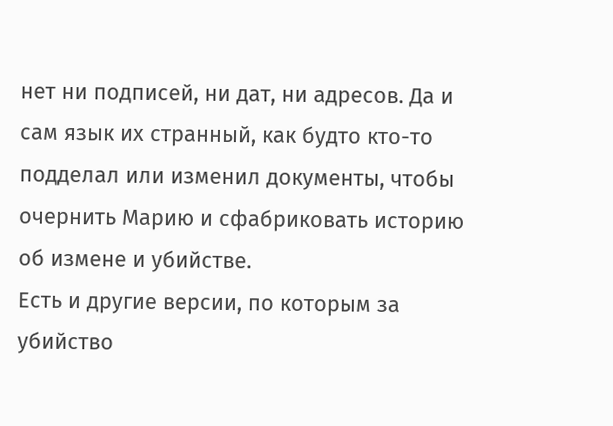нет ни подписей, ни дат, ни адресов. Да и сам язык их странный, как будто кто-то подделал или изменил документы, чтобы очернить Марию и сфабриковать историю об измене и убийстве.
Есть и другие версии, по которым за убийство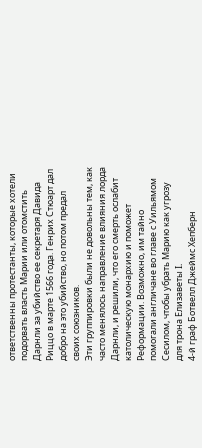ответственны протестанты, которые хотели подорвать власть Марии или отомстить Дарнли за убийство ее секретаря Давида Риццо в марте 1566 года. Генрих Стюарт дал добро на это убийство, но потом предал своих союзников.
Эти группировки были не довольны тем, как часто менялось направление влияния лорда Дарнли, и решили, что его смерть ослабит католическую монархию и поможет Реформации. Возможно, им тайно помогали англичане во главе с Уильямом Сесилом, чтобы убрать Марию как угрозу для трона Елизаветы I.
4-й граф Ботвелл Джеймс Хепберн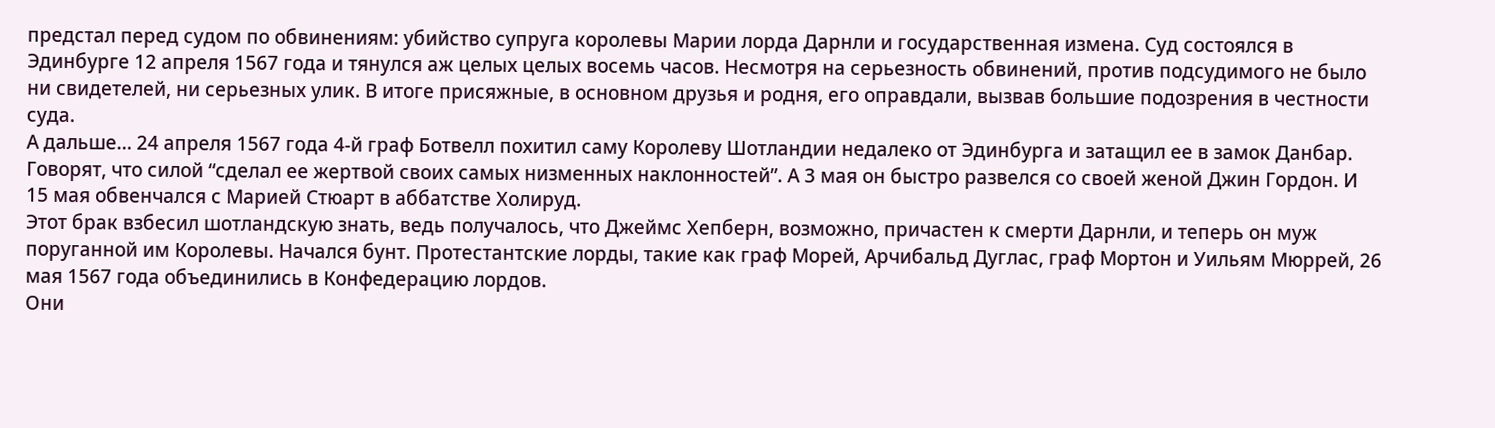предстал перед судом по обвинениям: убийство супруга королевы Марии лорда Дарнли и государственная измена. Суд состоялся в Эдинбурге 12 апреля 1567 года и тянулся аж целых целых восемь часов. Несмотря на серьезность обвинений, против подсудимого не было ни свидетелей, ни серьезных улик. В итоге присяжные, в основном друзья и родня, его оправдали, вызвав большие подозрения в честности суда.
А дальше… 24 апреля 1567 года 4-й граф Ботвелл похитил саму Королеву Шотландии недалеко от Эдинбурга и затащил ее в замок Данбар. Говорят, что силой “сделал ее жертвой своих самых низменных наклонностей”. А 3 мая он быстро развелся со своей женой Джин Гордон. И 15 мая обвенчался с Марией Стюарт в аббатстве Холируд.
Этот брак взбесил шотландскую знать, ведь получалось, что Джеймс Хепберн, возможно, причастен к смерти Дарнли, и теперь он муж поруганной им Королевы. Начался бунт. Протестантские лорды, такие как граф Морей, Арчибальд Дуглас, граф Мортон и Уильям Мюррей, 26 мая 1567 года объединились в Конфедерацию лордов.
Они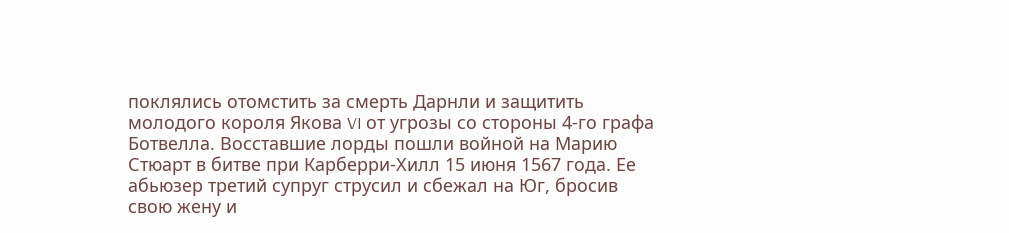поклялись отомстить за смерть Дарнли и защитить молодого короля Якова VI от угрозы со стороны 4-го графа Ботвелла. Восставшие лорды пошли войной на Марию Стюарт в битве при Карберри-Хилл 15 июня 1567 года. Ее абьюзер третий супруг струсил и сбежал на Юг, бросив свою жену и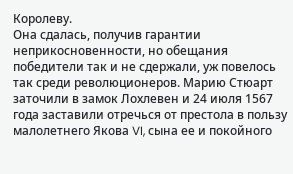Королеву.
Она сдалась, получив гарантии неприкосновенности, но обещания победители так и не сдержали, уж повелось так среди революционеров. Марию Стюарт заточили в замок Лохлевен и 24 июля 1567 года заставили отречься от престола в пользу малолетнего Якова VI, сына ее и покойного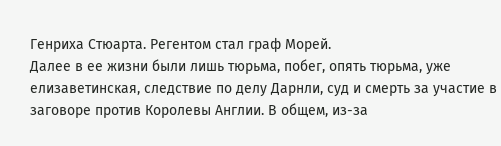Генриха Стюарта. Регентом стал граф Морей.
Далее в ее жизни были лишь тюрьма, побег, опять тюрьма, уже елизаветинская, следствие по делу Дарнли, суд и смерть за участие в заговоре против Королевы Англии. В общем, из-за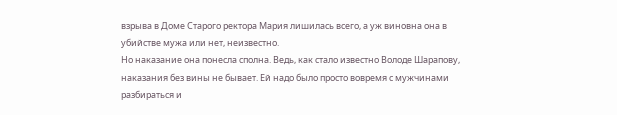взрыва в Доме Старого ректора Мария лишилась всего, а уж виновна она в убийстве мужа или нет, неизвестно.
Но наказание она понесла сполна. Ведь, как стало известно Володе Шарапову, наказания без вины не бывает. Ей надо было просто вовремя с мужчинами разбираться и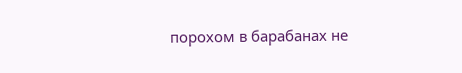порохом в барабанах не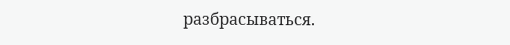разбрасываться.